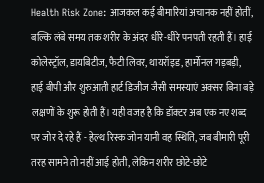Health Risk Zone: आजकल कई बीमारियां अचानक नहीं होतीं, बल्कि लंबे समय तक शरीर के अंदर धीरे-धीरे पनपती रहती हैं। हाई कोलेस्ट्रॉल, डायबिटीज, फैटी लिवर, थायरॉइड, हार्मोनल गड़बड़ी, हाई बीपी और शुरुआती हार्ट डिजीज जैसी समस्याएं अक्सर बिना बड़े लक्षणों के शुरू होती हैं। यही वजह है कि डॉक्टर अब एक नए शब्द पर जोर दे रहे हैं - हेल्थ रिस्क जोन यानी वह स्थिति, जब बीमारी पूरी तरह सामने तो नहीं आई होती, लेकिन शरीर छोटे-छोटे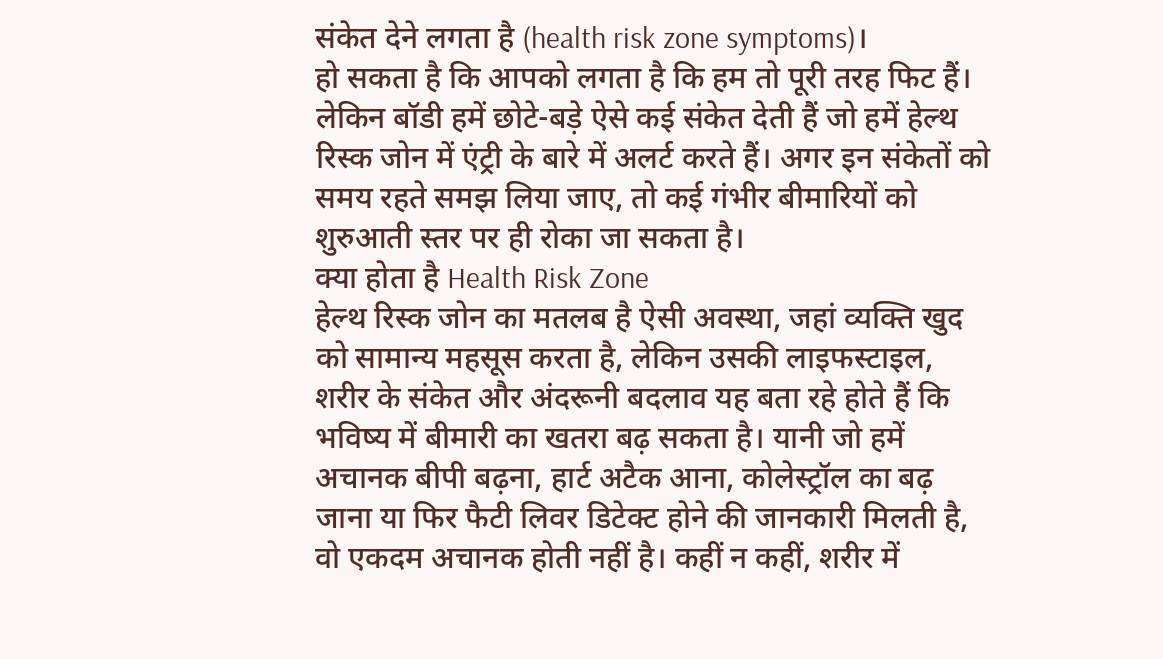संकेत देने लगता है (health risk zone symptoms)।
हो सकता है कि आपको लगता है कि हम तो पूरी तरह फिट हैं। लेकिन बॉडी हमें छोटे-बड़े ऐसे कई संकेत देती हैं जो हमें हेल्थ रिस्क जोन में एंट्री के बारे में अलर्ट करते हैं। अगर इन संकेतों को समय रहते समझ लिया जाए, तो कई गंभीर बीमारियों को शुरुआती स्तर पर ही रोका जा सकता है।
क्या होता है Health Risk Zone
हेल्थ रिस्क जोन का मतलब है ऐसी अवस्था, जहां व्यक्ति खुद को सामान्य महसूस करता है, लेकिन उसकी लाइफस्टाइल, शरीर के संकेत और अंदरूनी बदलाव यह बता रहे होते हैं कि भविष्य में बीमारी का खतरा बढ़ सकता है। यानी जो हमें अचानक बीपी बढ़ना, हार्ट अटैक आना, कोलेस्ट्रॉल का बढ़ जाना या फिर फैटी लिवर डिटेक्ट होने की जानकारी मिलती है, वो एकदम अचानक होती नहीं है। कहीं न कहीं, शरीर में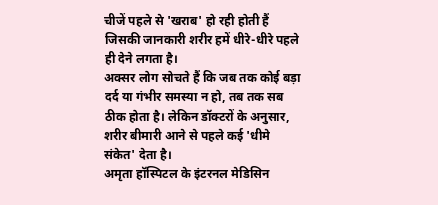चीजें पहले से 'खराब' हो रही होती हैं जिसकी जानकारी शरीर हमें धीरे-धीरे पहले ही देने लगता है।
अक्सर लोग सोचते हैं कि जब तक कोई बड़ा दर्द या गंभीर समस्या न हो, तब तक सब ठीक होता है। लेकिन डॉक्टरों के अनुसार, शरीर बीमारी आने से पहले कई 'धीमे संकेत' देता है।
अमृता हॉस्पिटल के इंटरनल मेडिसिन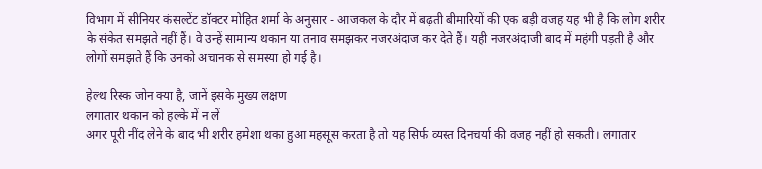विभाग में सीनियर कंसल्टेंट डॉक्टर मोहित शर्मा के अनुसार - आजकल के दौर में बढ़ती बीमारियों की एक बड़ी वजह यह भी है कि लोग शरीर के संकेत समझते नहीं हैं। वे उन्हें सामान्य थकान या तनाव समझकर नजरअंदाज कर देते हैं। यही नजरअंदाजी बाद में महंगी पड़ती है और लोगों समझते हैं कि उनको अचानक से समस्या हो गई है।

हेल्थ रिस्क जोन क्या है, जानें इसके मुख्य लक्षण
लगातार थकान को हल्के में न लें
अगर पूरी नींद लेने के बाद भी शरीर हमेशा थका हुआ महसूस करता है तो यह सिर्फ व्यस्त दिनचर्या की वजह नहीं हो सकती। लगातार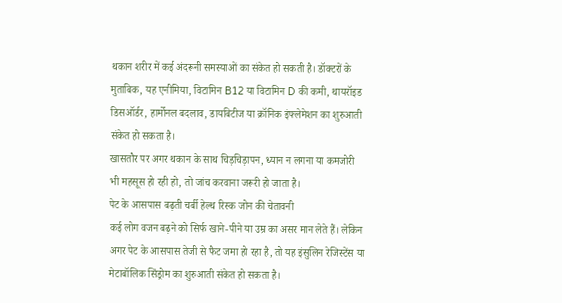थकान शरीर में कई अंदरूनी समस्याओं का संकेत हो सकती है। डॉक्टरों के मुताबिक, यह एनीमिया, विटामिन B12 या विटामिन D की कमी, थायरॉइड डिसऑर्डर, हार्मोनल बदलाव, डायबिटीज या क्रॉनिक इंफ्लेमेशन का शुरुआती संकेत हो सकता है।
खासतौर पर अगर थकान के साथ चिड़चिड़ापन, ध्यान न लगना या कमजोरी भी महसूस हो रही हो, तो जांच करवाना जरूरी हो जाता है।
पेट के आसपास बढ़ती चर्बी हेल्थ रिस्क जोन की चेतावनी
कई लोग वजन बढ़ने को सिर्फ खाने-पीने या उम्र का असर मान लेते हैं। लेकिन अगर पेट के आसपास तेजी से फैट जमा हो रहा है, तो यह इंसुलिन रेजिस्टेंस या मेटाबॉलिक सिंड्रोम का शुरुआती संकेत हो सकता है।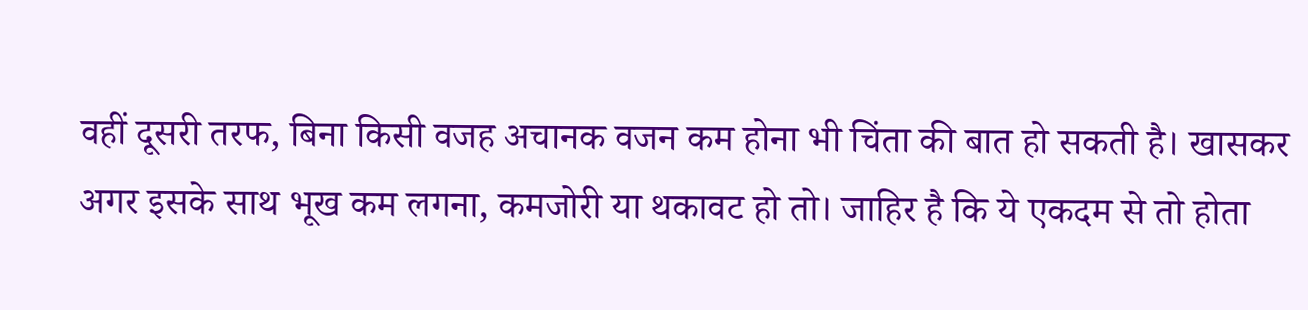वहीं दूसरी तरफ, बिना किसी वजह अचानक वजन कम होना भी चिंता की बात हो सकती है। खासकर अगर इसके साथ भूख कम लगना, कमजोरी या थकावट हो तो। जाहिर है कि ये एकदम से तो होता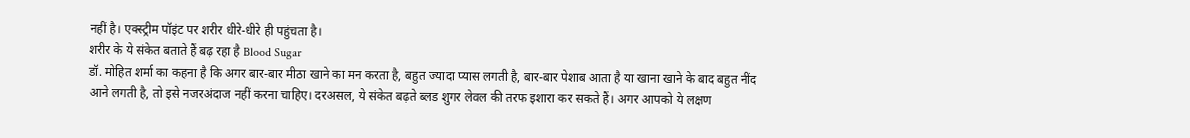नहीं है। एक्स्ट्रीम पॉइंट पर शरीर धीरे-धीरे ही पहुंचता है।
शरीर के ये संकेत बताते हैं बढ़ रहा है Blood Sugar
डॉ. मोहित शर्मा का कहना है कि अगर बार-बार मीठा खाने का मन करता है, बहुत ज्यादा प्यास लगती है, बार-बार पेशाब आता है या खाना खाने के बाद बहुत नींद आने लगती है, तो इसे नजरअंदाज नहीं करना चाहिए। दरअसल, ये संकेत बढ़ते ब्लड शुगर लेवल की तरफ इशारा कर सकते हैं। अगर आपको ये लक्षण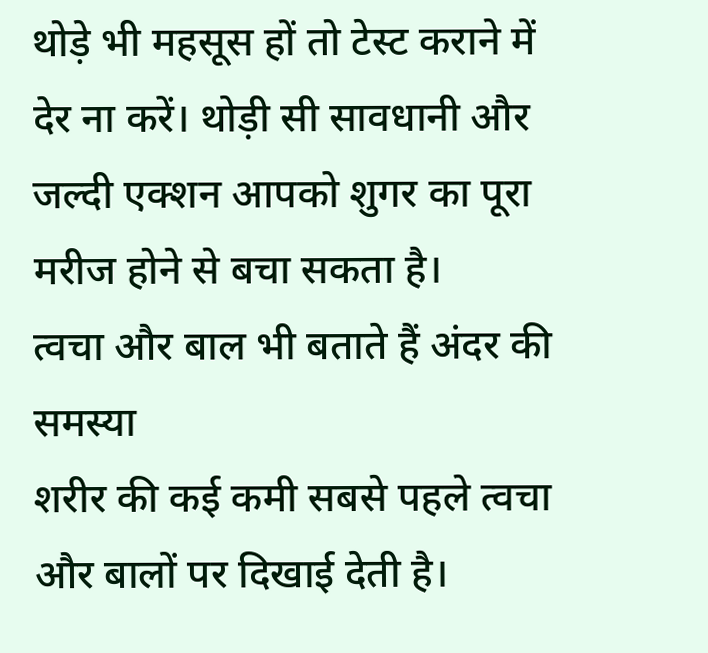थोड़े भी महसूस हों तो टेस्ट कराने में देर ना करें। थोड़ी सी सावधानी और जल्दी एक्शन आपको शुगर का पूरा मरीज होने से बचा सकता है।
त्वचा और बाल भी बताते हैं अंदर की समस्या
शरीर की कई कमी सबसे पहले त्वचा और बालों पर दिखाई देती है।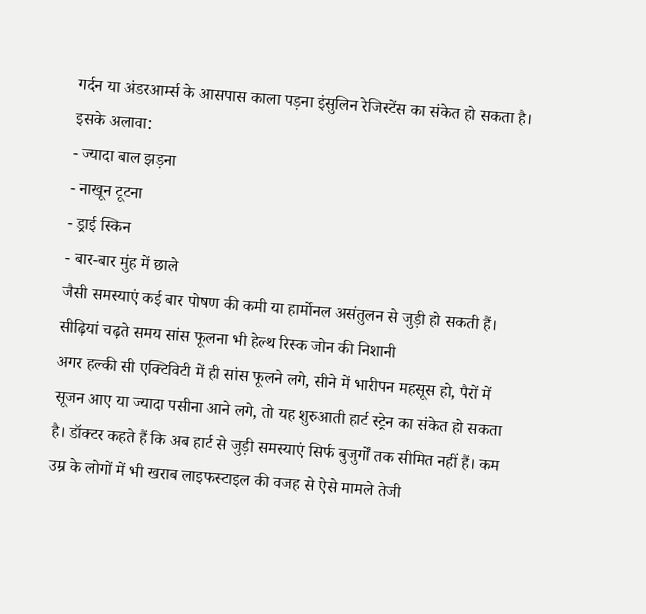गर्दन या अंडरआर्म्स के आसपास काला पड़ना इंसुलिन रेजिस्टेंस का संकेत हो सकता है। इसके अलावा:
- ज्यादा बाल झड़ना
- नाखून टूटना
- ड्राई स्किन
- बार-बार मुंह में छाले
जैसी समस्याएं कई बार पोषण की कमी या हार्मोनल असंतुलन से जुड़ी हो सकती हैं।
सीढ़ियां चढ़ते समय सांस फूलना भी हेल्थ रिस्क जोन की निशानी
अगर हल्की सी एक्टिविटी में ही सांस फूलने लगे, सीने में भारीपन महसूस हो, पैरों में सूजन आए या ज्यादा पसीना आने लगे, तो यह शुरुआती हार्ट स्ट्रेन का संकेत हो सकता है। डॉक्टर कहते हैं कि अब हार्ट से जुड़ी समस्याएं सिर्फ बुजुर्गों तक सीमित नहीं हैं। कम उम्र के लोगों में भी खराब लाइफस्टाइल की वजह से ऐसे मामले तेजी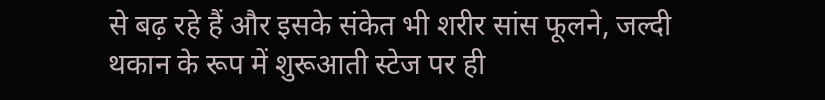से बढ़ रहे हैं और इसके संकेत भी शरीर सांस फूलने, जल्दी थकान के रूप में शुरूआती स्टेज पर ही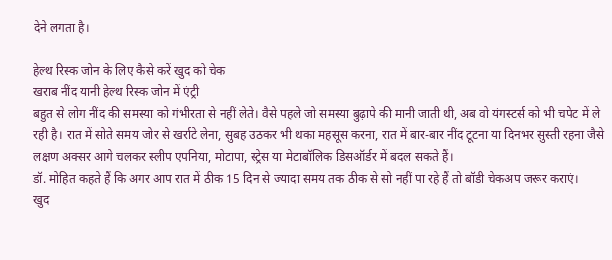देने लगता है।

हेल्थ रिस्क जोन के लिए कैसे करें खुद को चेक
खराब नींद यानी हेल्थ रिस्क जोन में एंट्री
बहुत से लोग नींद की समस्या को गंभीरता से नहीं लेते। वैसे पहले जो समस्या बुढ़ापे की मानी जाती थी, अब वो यंगस्टर्स को भी चपेट में ले रही है। रात में सोते समय जोर से खर्राटे लेना, सुबह उठकर भी थका महसूस करना, रात में बार-बार नींद टूटना या दिनभर सुस्ती रहना जैसे लक्षण अक्सर आगे चलकर स्लीप एपनिया, मोटापा, स्ट्रेस या मेटाबॉलिक डिसऑर्डर में बदल सकते हैं।
डॉ. मोहित कहते हैं कि अगर आप रात में ठीक 15 दिन से ज्यादा समय तक ठीक से सो नहीं पा रहे हैं तो बॉडी चेकअप जरूर कराएं।
खुद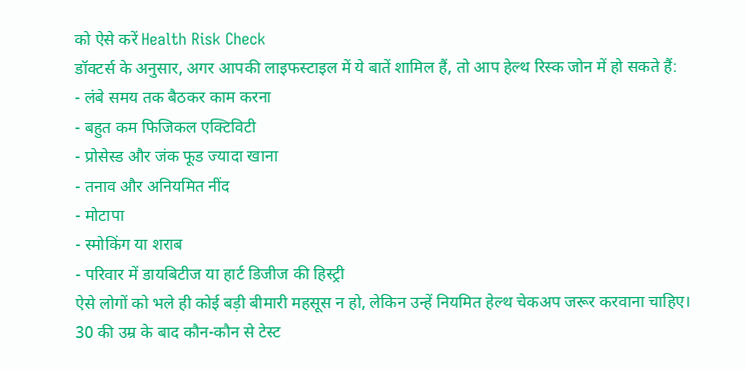को ऐसे करें Health Risk Check
डॉक्टर्स के अनुसार, अगर आपकी लाइफस्टाइल में ये बातें शामिल हैं, तो आप हेल्थ रिस्क जोन में हो सकते हैं:
- लंबे समय तक बैठकर काम करना
- बहुत कम फिजिकल एक्टिविटी
- प्रोसेस्ड और जंक फूड ज्यादा खाना
- तनाव और अनियमित नींद
- मोटापा
- स्मोकिंग या शराब
- परिवार में डायबिटीज या हार्ट डिजीज की हिस्ट्री
ऐसे लोगों को भले ही कोई बड़ी बीमारी महसूस न हो, लेकिन उन्हें नियमित हेल्थ चेकअप जरूर करवाना चाहिए।
30 की उम्र के बाद कौन-कौन से टेस्ट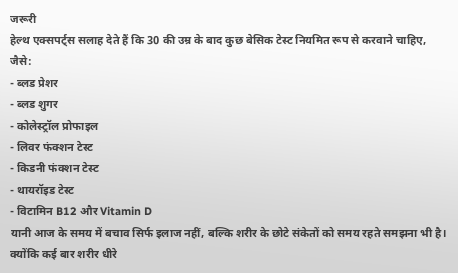जरूरी
हेल्थ एक्सपर्ट्स सलाह देते हैं कि 30 की उम्र के बाद कुछ बेसिक टेस्ट नियमित रूप से करवाने चाहिए, जैसे:
- ब्लड प्रेशर
- ब्लड शुगर
- कोलेस्ट्रॉल प्रोफाइल
- लिवर फंक्शन टेस्ट
- किडनी फंक्शन टेस्ट
- थायरॉइड टेस्ट
- विटामिन B12 और Vitamin D
यानी आज के समय में बचाव सिर्फ इलाज नहीं, बल्कि शरीर के छोटे संकेतों को समय रहते समझना भी है। क्योंकि कई बार शरीर धीरे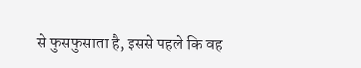से फुसफुसाता है, इससे पहले कि वह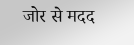जोर से मदद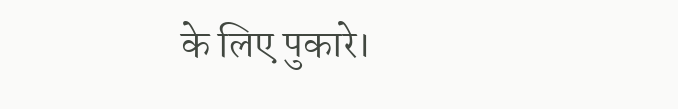के लिए पुकारे।